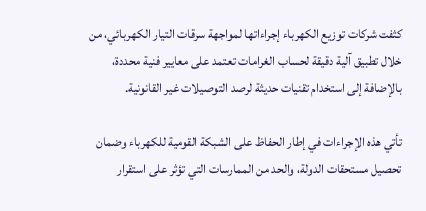كثفت شركات توزيع الكهرباء إجراءاتها لمواجهة سرقات التيار الكهربائي، من خلال تطبيق آلية دقيقة لحساب الغرامات تعتمد على معايير فنية محددة، بالإضافة إلى استخدام تقنيات حديثة لرصد التوصيلات غير القانونية.

تأتي هذه الإجراءات في إطار الحفاظ على الشبكة القومية للكهرباء وضمان تحصيل مستحقات الدولة، والحد من الممارسات التي تؤثر على استقرار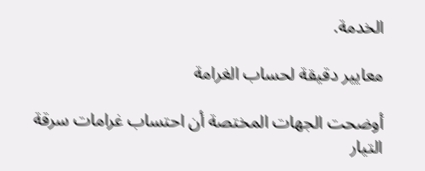الخدمة.

معايير دقيقة لحساب الغرامة

أوضحت الجهات المختصة أن احتساب غرامات سرقة التيار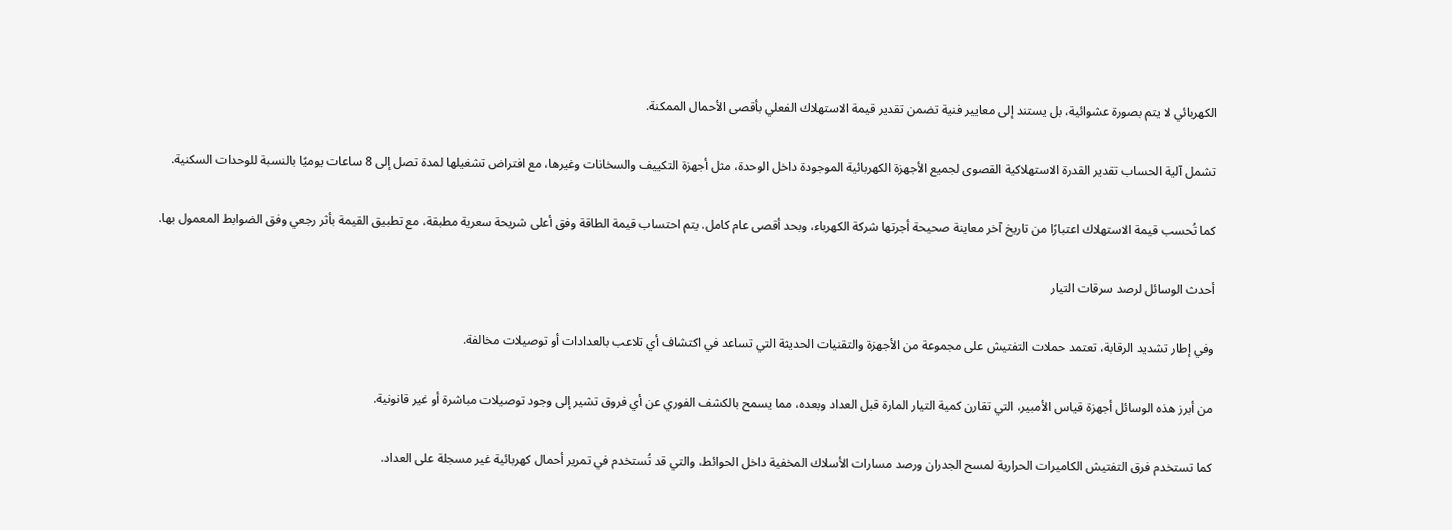الكهربائي لا يتم بصورة عشوائية، بل يستند إلى معايير فنية تضمن تقدير قيمة الاستهلاك الفعلي بأقصى الأحمال الممكنة.

تشمل آلية الحساب تقدير القدرة الاستهلاكية القصوى لجميع الأجهزة الكهربائية الموجودة داخل الوحدة، مثل أجهزة التكييف والسخانات وغيرها، مع افتراض تشغيلها لمدة تصل إلى 8 ساعات يوميًا بالنسبة للوحدات السكنية.

كما تُحسب قيمة الاستهلاك اعتبارًا من تاريخ آخر معاينة صحيحة أجرتها شركة الكهرباء، وبحد أقصى عام كامل. يتم احتساب قيمة الطاقة وفق أعلى شريحة سعرية مطبقة، مع تطبيق القيمة بأثر رجعي وفق الضوابط المعمول بها.

أحدث الوسائل لرصد سرقات التيار

وفي إطار تشديد الرقابة، تعتمد حملات التفتيش على مجموعة من الأجهزة والتقنيات الحديثة التي تساعد في اكتشاف أي تلاعب بالعدادات أو توصيلات مخالفة.

من أبرز هذه الوسائل أجهزة قياس الأمبير، التي تقارن كمية التيار المارة قبل العداد وبعده، مما يسمح بالكشف الفوري عن أي فروق تشير إلى وجود توصيلات مباشرة أو غير قانونية.

كما تستخدم فرق التفتيش الكاميرات الحرارية لمسح الجدران ورصد مسارات الأسلاك المخفية داخل الحوائط، والتي قد تُستخدم في تمرير أحمال كهربائية غير مسجلة على العداد.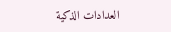العدادات الذكية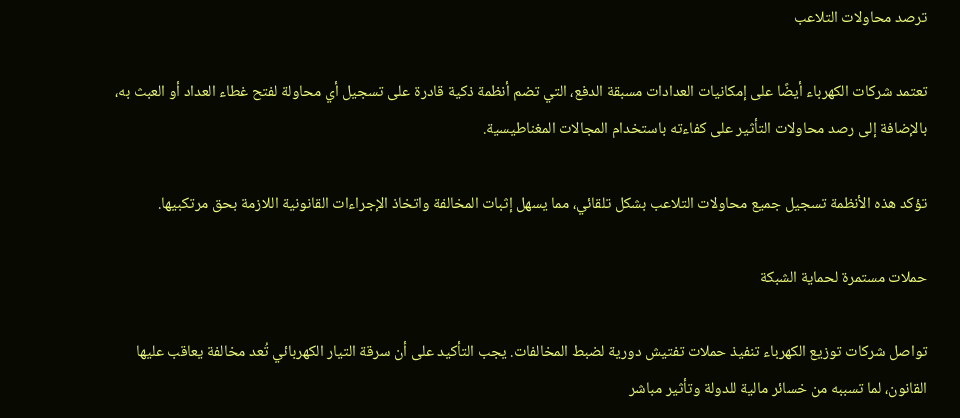ترصد محاولات التلاعب

تعتمد شركات الكهرباء أيضًا على إمكانيات العدادات مسبقة الدفع، التي تضم أنظمة ذكية قادرة على تسجيل أي محاولة لفتح غطاء العداد أو العبث به، بالإضافة إلى رصد محاولات التأثير على كفاءته باستخدام المجالات المغناطيسية.

تؤكد هذه الأنظمة تسجيل جميع محاولات التلاعب بشكل تلقائي، مما يسهل إثبات المخالفة واتخاذ الإجراءات القانونية اللازمة بحق مرتكبيها.

حملات مستمرة لحماية الشبكة

تواصل شركات توزيع الكهرباء تنفيذ حملات تفتيش دورية لضبط المخالفات. يجب التأكيد على أن سرقة التيار الكهربائي تُعد مخالفة يعاقب عليها القانون، لما تسببه من خسائر مالية للدولة وتأثير مباشر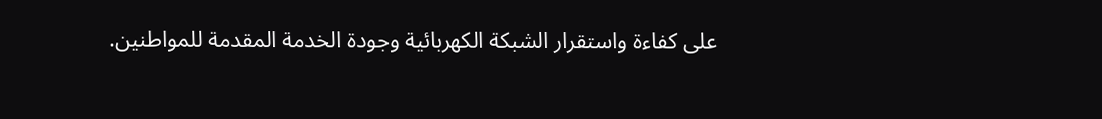على كفاءة واستقرار الشبكة الكهربائية وجودة الخدمة المقدمة للمواطنين.